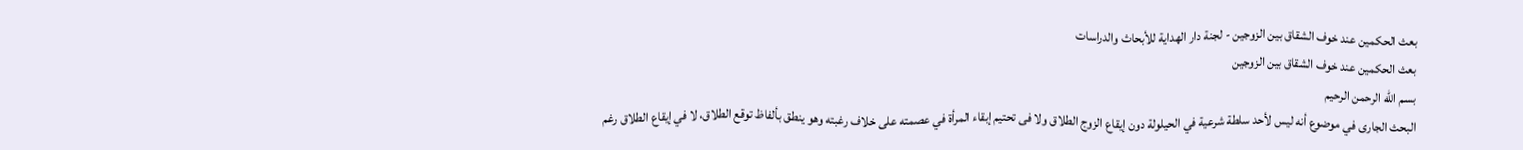بعث الحكمين عند خوف الشقاق بين الزوجين - لجنة دار الهداية للأبحاث والدراسات
بعث الحكمين عند خوف الشقاق بين الزوجين
بسم الله الرحمن الرحيم
البحث الجارى في موضوع أنه ليس لأحد سلطة شرعية في الحيلولة دون إيقاع الزوج الطلاق ولا فى تحتيم إبقاء المرأة في عصمته على خلاف رغبته وهو ينطق بألفاظ توقع الطلاق، لا في إيقاع الطلاق رغم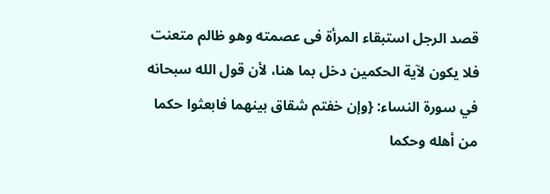قصد الرجل استبقاء المرأة فى عصمته وهو ظالم متعنت فلا يكون لآية الحكمين دخل بما هنا، لأن قول الله سبحانه في سورة النساء: {وإن خفتم شقاق بينهما فابعثوا حكما من أهله وحكما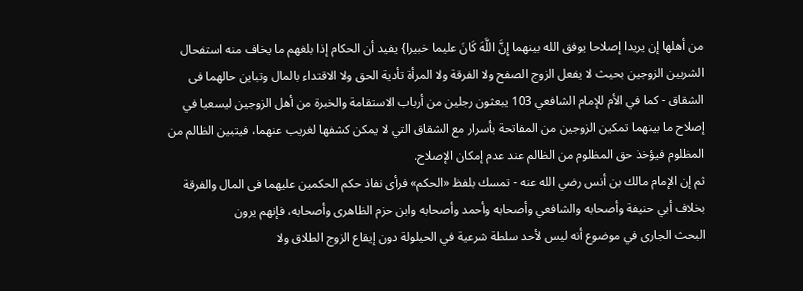من أهلها إن يريدا إصلاحا يوفق الله بينهما إِنَّ اللَّهَ كَانَ عليما خبيرا} يفيد أن الحكام إذا بلغهم ما يخاف منه استفحال الشربين الزوجين بحيث لا يفعل الزوج الصفح ولا الفرقة ولا المرأة تأدية الحق ولا الاقتداء بالمال وتباين حالهما فى الشقاق - كما في الأم للإمام الشافعي 103 يبعثون رجلين من أرباب الاستقامة والخبرة من أهل الزوجين ليسعيا في إصلاح ما بينهما تمكين الزوجين من المفاتحة بأسرار مع الشقاق التي لا يمكن كشفها لغريب عنهما، فيتبين الظالم من المظلوم فيؤخذ حق المظلوم من الظالم عند عدم إمكان الإصلاح.
ثم إن الإمام مالك بن أنس رضي الله عنه - تمسك بلفظ «الحكم» فرأى نفاذ حكم الحكمين عليهما فى المال والفرقة بخلاف أبي حنيفة وأصحابه والشافعي وأصحابه وأحمد وأصحابه وابن حزم الظاهرى وأصحابه، فإنهم يرون
البحث الجارى في موضوع أنه ليس لأحد سلطة شرعية في الحيلولة دون إيقاع الزوج الطلاق ولا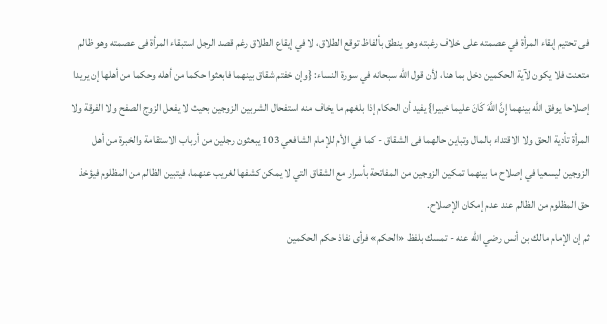فى تحتيم إبقاء المرأة في عصمته على خلاف رغبته وهو ينطق بألفاظ توقع الطلاق، لا في إيقاع الطلاق رغم قصد الرجل استبقاء المرأة فى عصمته وهو ظالم متعنت فلا يكون لآية الحكمين دخل بما هنا، لأن قول الله سبحانه في سورة النساء: {وإن خفتم شقاق بينهما فابعثوا حكما من أهله وحكما من أهلها إن يريدا إصلاحا يوفق الله بينهما إِنَّ اللَّهَ كَانَ عليما خبيرا} يفيد أن الحكام إذا بلغهم ما يخاف منه استفحال الشربين الزوجين بحيث لا يفعل الزوج الصفح ولا الفرقة ولا المرأة تأدية الحق ولا الاقتداء بالمال وتباين حالهما فى الشقاق - كما في الأم للإمام الشافعي 103 يبعثون رجلين من أرباب الاستقامة والخبرة من أهل الزوجين ليسعيا في إصلاح ما بينهما تمكين الزوجين من المفاتحة بأسرار مع الشقاق التي لا يمكن كشفها لغريب عنهما، فيتبين الظالم من المظلوم فيؤخذ حق المظلوم من الظالم عند عدم إمكان الإصلاح.
ثم إن الإمام مالك بن أنس رضي الله عنه - تمسك بلفظ «الحكم» فرأى نفاذ حكم الحكمين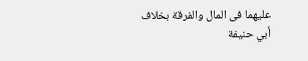عليهما فى المال والفرقة بخلاف أبي حنيفة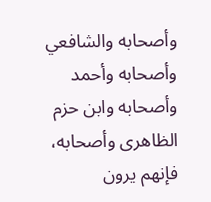وأصحابه والشافعي وأصحابه وأحمد وأصحابه وابن حزم الظاهرى وأصحابه، فإنهم يرون